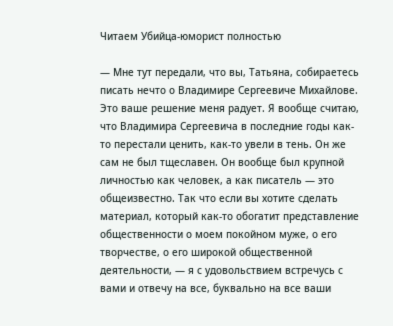Читаем Убийца-юморист полностью

— Мне тут передали, что вы, Татьяна, собираетесь писать нечто о Владимире Сергеевиче Михайлове. Это ваше решение меня радует. Я вообще считаю, что Владимира Сергеевича в последние годы как-то перестали ценить, как-то увели в тень. Он же сам не был тщеславен. Он вообще был крупной личностью как человек, а как писатель — это общеизвестно. Так что если вы хотите сделать материал, который как-то обогатит представление общественности о моем покойном муже, о его творчестве, о его широкой общественной деятельности, — я с удовольствием встречусь с вами и отвечу на все, буквально на все ваши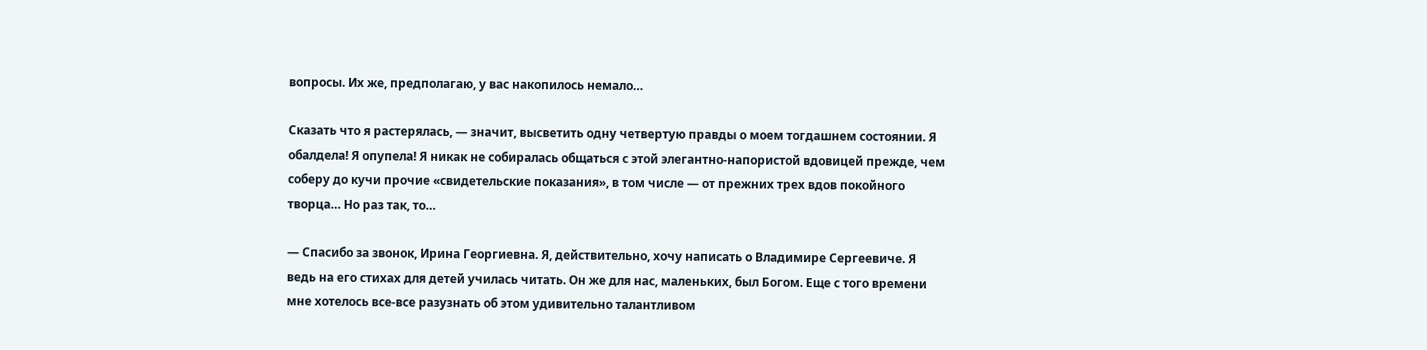вопросы. Их же, предполагаю, у вас накопилось немало…

Сказать что я растерялась, — значит, высветить одну четвертую правды о моем тогдашнем состоянии. Я обалдела! Я опупела! Я никак не собиралась общаться с этой элегантно-напористой вдовицей прежде, чем соберу до кучи прочие «свидетельские показания», в том числе — от прежних трех вдов покойного творца… Но раз так, то…

— Спасибо за звонок, Ирина Георгиевна. Я, действительно, хочу написать о Владимире Сергеевиче. Я ведь на его стихах для детей училась читать. Он же для нас, маленьких, был Богом. Еще с того времени мне хотелось все-все разузнать об этом удивительно талантливом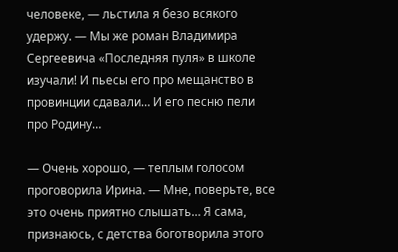человеке, — льстила я безо всякого удержу. — Мы же роман Владимира Сергеевича «Последняя пуля» в школе изучали! И пьесы его про мещанство в провинции сдавали… И его песню пели про Родину…

— Очень хорошо, — теплым голосом проговорила Ирина. — Мне, поверьте, все это очень приятно слышать… Я сама, признаюсь, с детства боготворила этого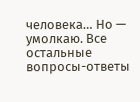человека… Но — умолкаю. Все остальные вопросы-ответы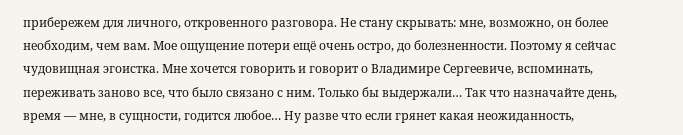прибережем для личного, откровенного разговора. Не стану скрывать: мне, возможно, он более необходим, чем вам. Мое ощущение потери ещё очень остро, до болезненности. Поэтому я сейчас чудовищная эгоистка. Мне хочется говорить и говорит о Владимире Сергеевиче, вспоминать, переживать заново все, что было связано с ним. Только бы выдержали… Так что назначайте день, время — мне, в сущности, годится любое… Ну разве что если грянет какая неожиданность,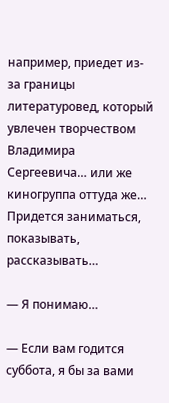например, приедет из-за границы литературовед, который увлечен творчеством Владимира Сергеевича… или же киногруппа оттуда же… Придется заниматься, показывать, рассказывать…

— Я понимаю…

— Если вам годится суббота, я бы за вами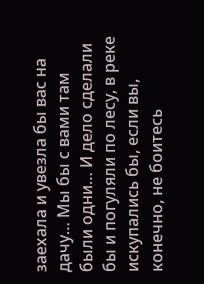заехала и увезла бы вас на дачу… Мы бы с вами там были одни… И дело сделали бы и погуляли по лесу, в реке искупались бы, если вы, конечно, не боитесь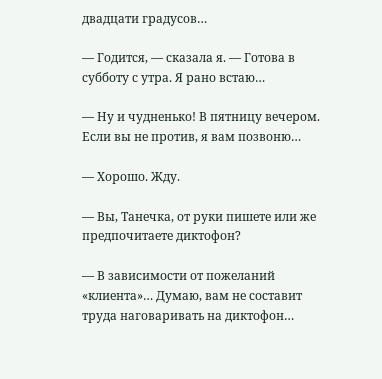двадцати градусов…

— Годится, — сказала я. — Готова в субботу с утра. Я рано встаю…

— Ну и чудненько! В пятницу вечером. Если вы не против, я вам позвоню…

— Хорошо. Жду.

— Вы, Танечка, от руки пишете или же предпочитаете диктофон?

— В зависимости от пожеланий «клиента»… Думаю, вам не составит труда наговаривать на диктофон…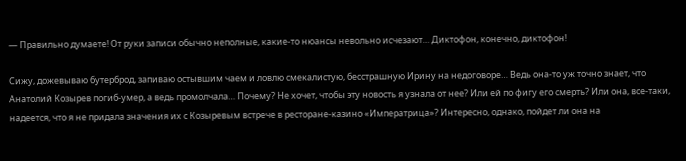— Правильно думаете! От руки записи обычно неполные, какие-то нюансы невольно исчезают… Диктофон, конечно, диктофон!

Сижу, дожевываю бутерброд, запиваю остывшим чаем и ловлю смекалистую, бесстрашную Ирину на недоговоре… Ведь она-то уж точно знает, что Анатолий Козырев погиб-умер, а ведь промолчала… Почему? Не хочет, чтобы эту новость я узнала от нее? Или ей по фигу его смерть? Или она, все-таки, надеется, что я не придала значения их с Козыревым встрече в ресторане-казино «Императрица»? Интересно, однако, пойдет ли она на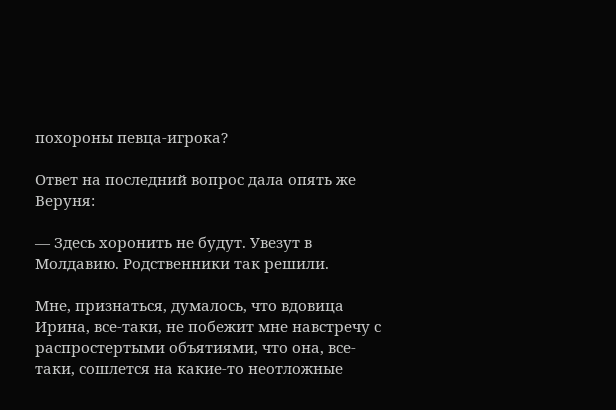похороны певца-игрока?

Ответ на последний вопрос дала опять же Веруня:

— Здесь хоронить не будут. Увезут в Молдавию. Родственники так решили.

Мне, признаться, думалось, что вдовица Ирина, все-таки, не побежит мне навстречу с распростертыми объятиями, что она, все-таки, сошлется на какие-то неотложные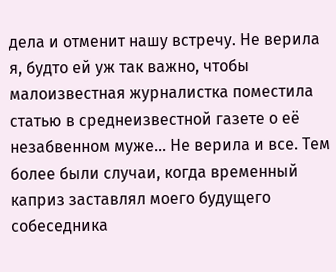дела и отменит нашу встречу. Не верила я, будто ей уж так важно, чтобы малоизвестная журналистка поместила статью в среднеизвестной газете о её незабвенном муже… Не верила и все. Тем более были случаи, когда временный каприз заставлял моего будущего собеседника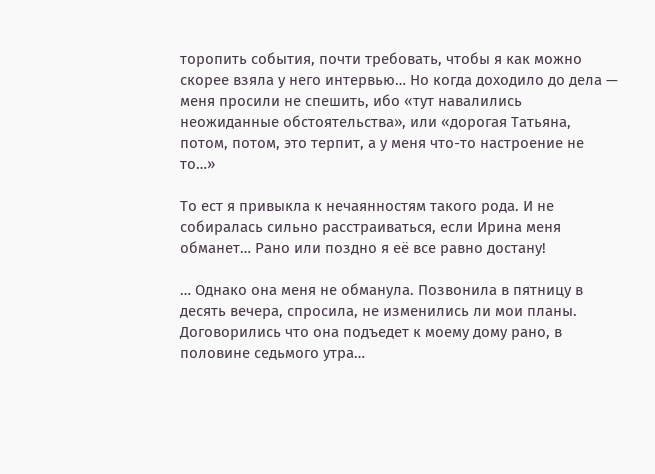торопить события, почти требовать, чтобы я как можно скорее взяла у него интервью… Но когда доходило до дела — меня просили не спешить, ибо «тут навалились неожиданные обстоятельства», или «дорогая Татьяна, потом, потом, это терпит, а у меня что-то настроение не то…»

То ест я привыкла к нечаянностям такого рода. И не собиралась сильно расстраиваться, если Ирина меня обманет… Рано или поздно я её все равно достану!

… Однако она меня не обманула. Позвонила в пятницу в десять вечера, спросила, не изменились ли мои планы. Договорились что она подъедет к моему дому рано, в половине седьмого утра…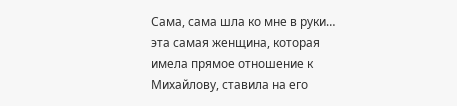Сама, сама шла ко мне в руки… эта самая женщина, которая имела прямое отношение к Михайлову, ставила на его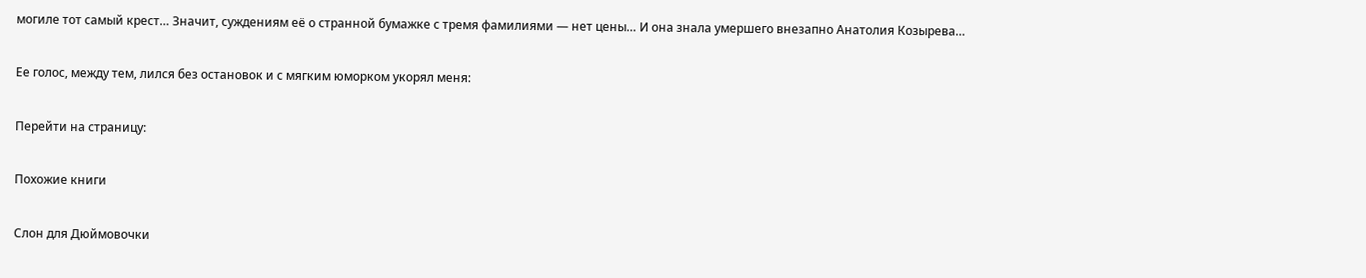могиле тот самый крест… Значит, суждениям её о странной бумажке с тремя фамилиями — нет цены… И она знала умершего внезапно Анатолия Козырева…

Ее голос, между тем, лился без остановок и с мягким юморком укорял меня:

Перейти на страницу:

Похожие книги

Слон для Дюймовочки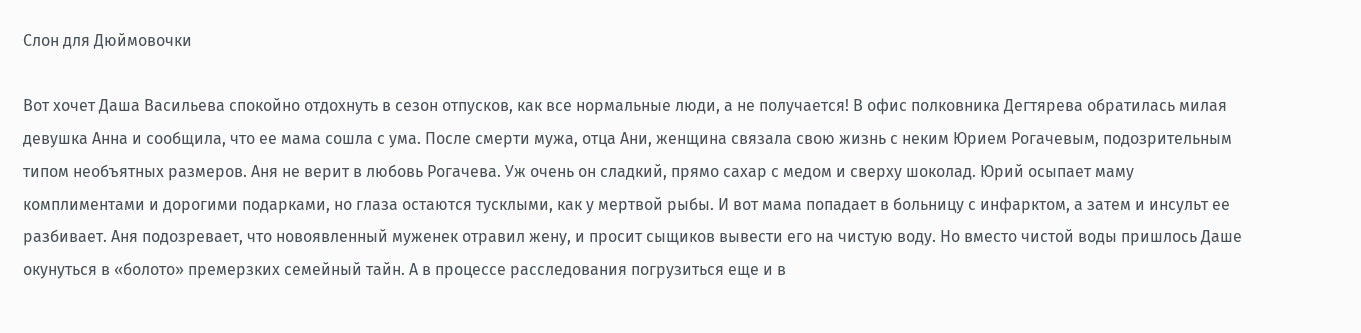Слон для Дюймовочки

Вот хочет Даша Васильева спокойно отдохнуть в сезон отпусков, как все нормальные люди, а не получается! В офис полковника Дегтярева обратилась милая девушка Анна и сообщила, что ее мама сошла с ума. После смерти мужа, отца Ани, женщина связала свою жизнь с неким Юрием Рогачевым, подозрительным типом необъятных размеров. Аня не верит в любовь Рогачева. Уж очень он сладкий, прямо сахар с медом и сверху шоколад. Юрий осыпает маму комплиментами и дорогими подарками, но глаза остаются тусклыми, как у мертвой рыбы. И вот мама попадает в больницу с инфарктом, а затем и инсульт ее разбивает. Аня подозревает, что новоявленный муженек отравил жену, и просит сыщиков вывести его на чистую воду. Но вместо чистой воды пришлось Даше окунуться в «болото» премерзких семейный тайн. А в процессе расследования погрузиться еще и в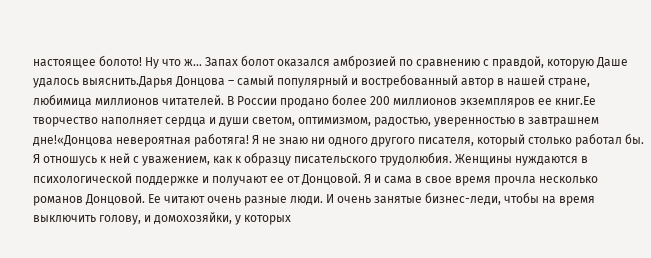настоящее болото! Ну что ж… Запах болот оказался амброзией по сравнению с правдой, которую Даше удалось выяснить.Дарья Донцова – самый популярный и востребованный автор в нашей стране, любимица миллионов читателей. В России продано более 200 миллионов экземпляров ее книг.Ее творчество наполняет сердца и души светом, оптимизмом, радостью, уверенностью в завтрашнем дне!«Донцова невероятная работяга! Я не знаю ни одного другого писателя, который столько работал бы. Я отношусь к ней с уважением, как к образцу писательского трудолюбия. Женщины нуждаются в психологической поддержке и получают ее от Донцовой. Я и сама в свое время прочла несколько романов Донцовой. Ее читают очень разные люди. И очень занятые бизнес-леди, чтобы на время выключить голову, и домохозяйки, у которых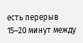есть перерыв 15–20 минут между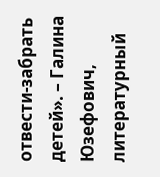отвести-забрать детей». – Галина Юзефович, литературный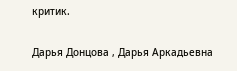критик.

Дарья Донцова , Дарья Аркадьевна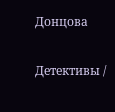Донцова

Детективы /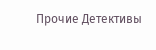Прочие Детективы